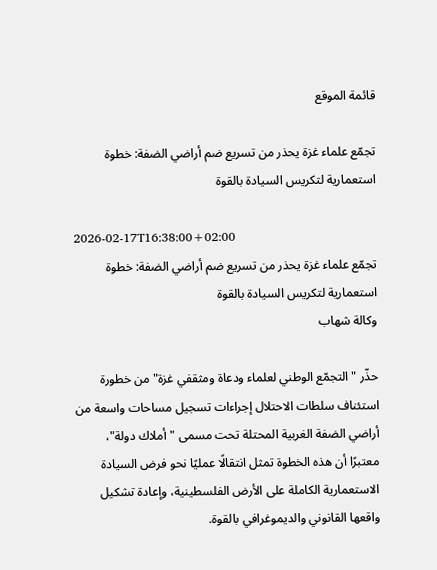قائمة الموقع

تجمّع علماء غزة يحذر من تسريع ضم أراضي الضفة: خطوة استعمارية لتكريس السيادة بالقوة

2026-02-17T16:38:00+02:00
تجمّع علماء غزة يحذر من تسريع ضم أراضي الضفة: خطوة استعمارية لتكريس السيادة بالقوة
وكالة شهاب

حذّر "التجمّع الوطني لعلماء ودعاة ومثقفي غزة" من خطورة استئناف سلطات الاحتلال إجراءات تسجيل مساحات واسعة من أراضي الضفة الغربية المحتلة تحت مسمى "أملاك دولة"، معتبرًا أن هذه الخطوة تمثل انتقالًا عمليًا نحو فرض السيادة الاستعمارية الكاملة على الأرض الفلسطينية، وإعادة تشكيل واقعها القانوني والديموغرافي بالقوة.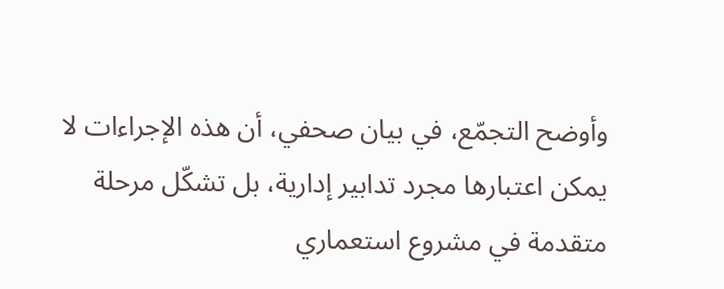وأوضح التجمّع، في بيان صحفي، أن هذه الإجراءات لا يمكن اعتبارها مجرد تدابير إدارية، بل تشكّل مرحلة متقدمة في مشروع استعماري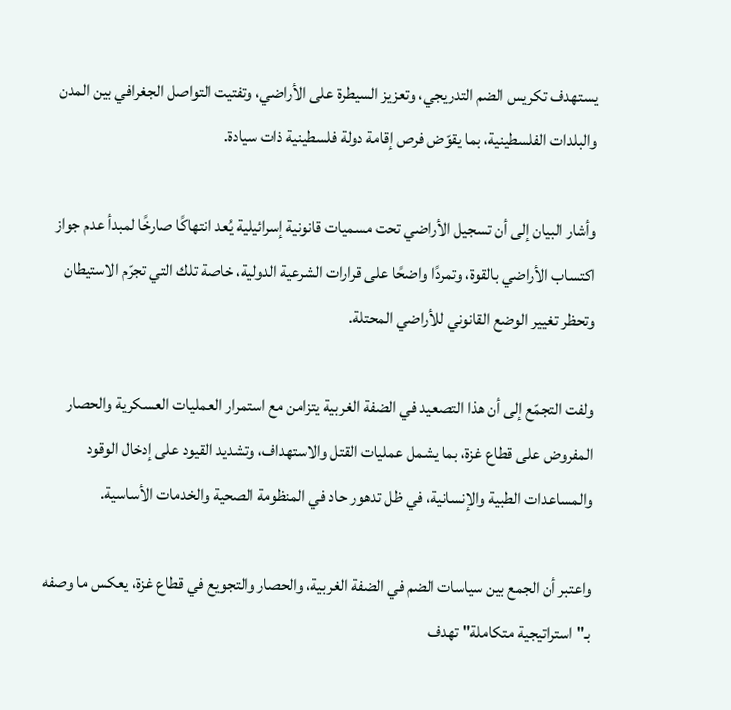يستهدف تكريس الضم التدريجي، وتعزيز السيطرة على الأراضي، وتفتيت التواصل الجغرافي بين المدن والبلدات الفلسطينية، بما يقوّض فرص إقامة دولة فلسطينية ذات سيادة.

وأشار البيان إلى أن تسجيل الأراضي تحت مسميات قانونية إسرائيلية يُعد انتهاكًا صارخًا لمبدأ عدم جواز اكتساب الأراضي بالقوة، وتمردًا واضحًا على قرارات الشرعية الدولية، خاصة تلك التي تجرّم الاستيطان وتحظر تغيير الوضع القانوني للأراضي المحتلة.

ولفت التجمّع إلى أن هذا التصعيد في الضفة الغربية يتزامن مع استمرار العمليات العسكرية والحصار المفروض على قطاع غزة، بما يشمل عمليات القتل والاستهداف، وتشديد القيود على إدخال الوقود والمساعدات الطبية والإنسانية، في ظل تدهور حاد في المنظومة الصحية والخدمات الأساسية.

واعتبر أن الجمع بين سياسات الضم في الضفة الغربية، والحصار والتجويع في قطاع غزة، يعكس ما وصفه بـ"استراتيجية متكاملة" تهدف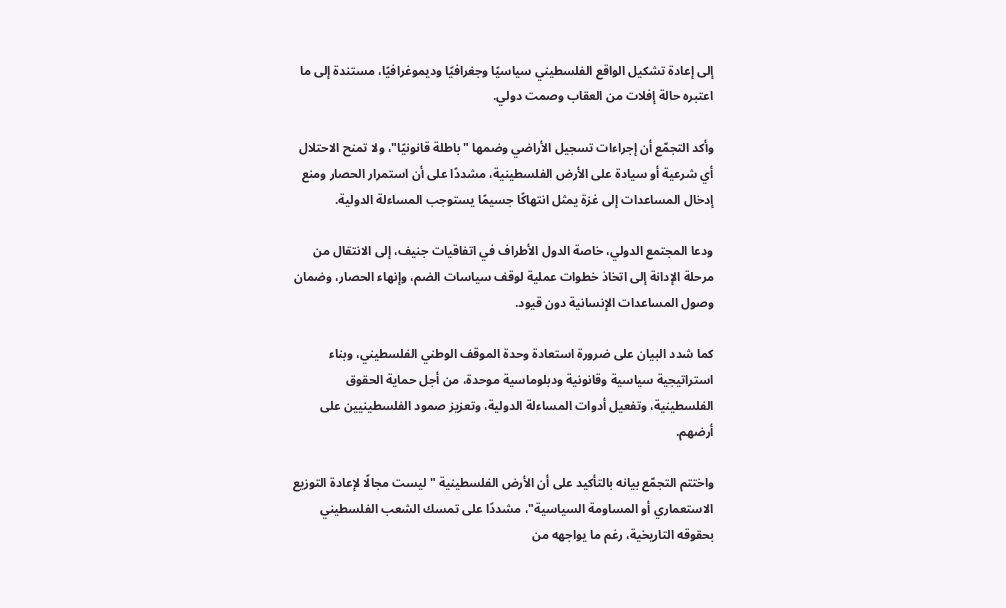إلى إعادة تشكيل الواقع الفلسطيني سياسيًا وجغرافيًا وديموغرافيًا، مستندة إلى ما اعتبره حالة إفلات من العقاب وصمت دولي.

وأكد التجمّع أن إجراءات تسجيل الأراضي وضمها "باطلة قانونيًا"، ولا تمنح الاحتلال أي شرعية أو سيادة على الأرض الفلسطينية، مشددًا على أن استمرار الحصار ومنع إدخال المساعدات إلى غزة يمثل انتهاكًا جسيمًا يستوجب المساءلة الدولية.

ودعا المجتمع الدولي، خاصة الدول الأطراف في اتفاقيات جنيف، إلى الانتقال من مرحلة الإدانة إلى اتخاذ خطوات عملية لوقف سياسات الضم، وإنهاء الحصار، وضمان وصول المساعدات الإنسانية دون قيود.

كما شدد البيان على ضرورة استعادة وحدة الموقف الوطني الفلسطيني، وبناء استراتيجية سياسية وقانونية ودبلوماسية موحدة، من أجل حماية الحقوق الفلسطينية، وتفعيل أدوات المساءلة الدولية، وتعزيز صمود الفلسطينيين على أرضهم.

واختتم التجمّع بيانه بالتأكيد على أن الأرض الفلسطينية "ليست مجالًا لإعادة التوزيع الاستعماري أو المساومة السياسية"، مشددًا على تمسك الشعب الفلسطيني بحقوقه التاريخية، رغم ما يواجهه من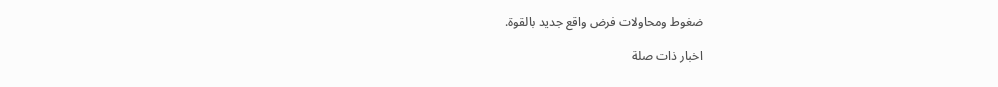ضغوط ومحاولات فرض واقع جديد بالقوة.

اخبار ذات صلة